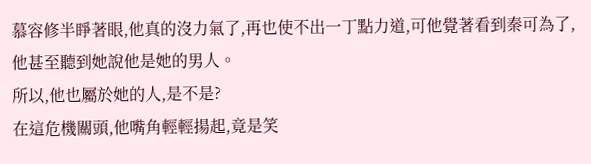慕容修半睜著眼,他真的沒力氣了,再也使不出一丁點力道,可他覺著看到秦可為了,他甚至聽到她說他是她的男人。
所以,他也屬於她的人,是不是?
在這危機關頭,他嘴角輕輕揚起,竟是笑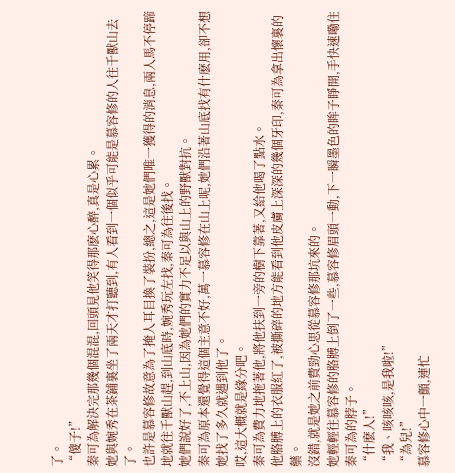了。
“傻子!”
秦可為解決完那幾個混混,回頭見他笑得那麽心醉,真是心累。
她與婉秀在茶鋪裏坐了兩天才打聽到,有人看到一個似乎可能是慕容修的人往千獸山去了。
也許是慕容修故意為了掩人耳目換了裝扮,總之,這是她們唯一獲得的消息,兩人馬不停蹄地就往千獸山趕,到山底時,婉秀玩左找,秦可為往後找。
她們說好了,不上山,因為她們的實力不足以與山上的野獸對抗。
秦可為原本還覺得這個主意不好,萬一慕容修在山上呢,她們沿著山底找有什麽用,卻不想她找了多久就遇到他了。
哎,這大概就是緣分吧。
秦可為費力地拖著他,將他扶到一旁的樹下靠著,又給他喝了點水。
他胳膊上的衣服紅了,被撕碎的地方能看到他皮膚上深深的幾個牙印,秦可為拿出懷裏的藥。
沒錯,就是她之前費勁心思從慕容修那坑來的。
她輕輕往慕容修的胳膊上倒了一些,慕容修眉頭一動,下一瞬墨色的眸子睜開,手快速嘞住秦可為的脖子。
“什麽人!”
“我、咳咳咳,是我啦!”
“為兒!”
慕容修心中一顫,連忙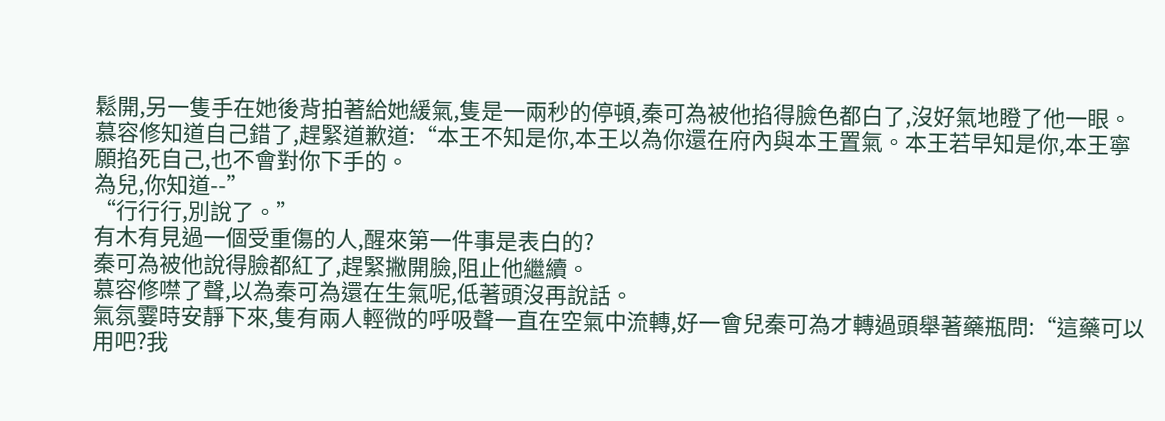鬆開,另一隻手在她後背拍著給她緩氣,隻是一兩秒的停頓,秦可為被他掐得臉色都白了,沒好氣地瞪了他一眼。
慕容修知道自己錯了,趕緊道歉道:“本王不知是你,本王以為你還在府內與本王置氣。本王若早知是你,本王寧願掐死自己,也不會對你下手的。
為兒,你知道--”
“行行行,別說了。”
有木有見過一個受重傷的人,醒來第一件事是表白的?
秦可為被他說得臉都紅了,趕緊撇開臉,阻止他繼續。
慕容修噤了聲,以為秦可為還在生氣呢,低著頭沒再說話。
氣氛霎時安靜下來,隻有兩人輕微的呼吸聲一直在空氣中流轉,好一會兒秦可為才轉過頭舉著藥瓶問:“這藥可以用吧?我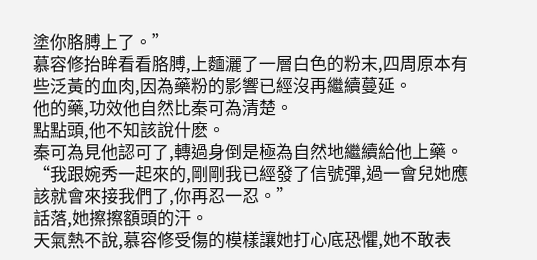塗你胳膊上了。”
慕容修抬眸看看胳膊,上麵灑了一層白色的粉末,四周原本有些泛黃的血肉,因為藥粉的影響已經沒再繼續蔓延。
他的藥,功效他自然比秦可為清楚。
點點頭,他不知該說什麽。
秦可為見他認可了,轉過身倒是極為自然地繼續給他上藥。
“我跟婉秀一起來的,剛剛我已經發了信號彈,過一會兒她應該就會來接我們了,你再忍一忍。”
話落,她擦擦額頭的汗。
天氣熱不說,慕容修受傷的模樣讓她打心底恐懼,她不敢表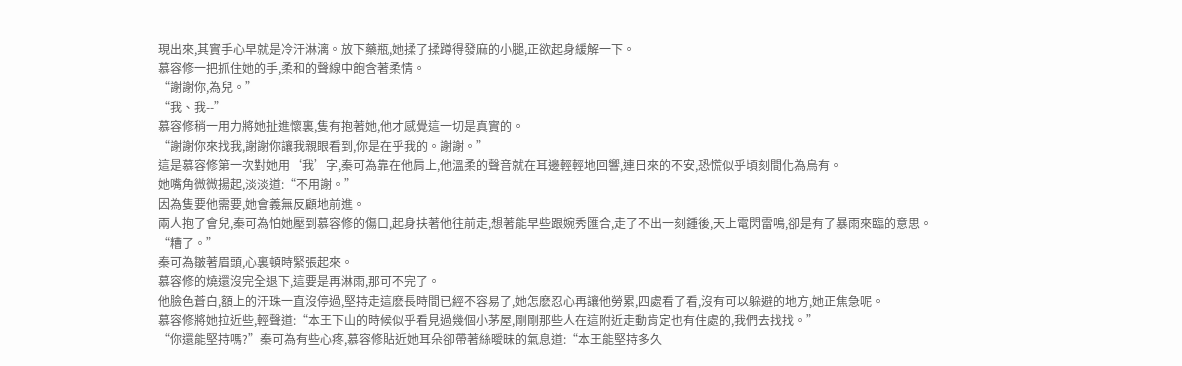現出來,其實手心早就是冷汗淋漓。放下藥瓶,她揉了揉蹲得發麻的小腿,正欲起身緩解一下。
慕容修一把抓住她的手,柔和的聲線中飽含著柔情。
“謝謝你,為兒。”
“我、我--”
慕容修稍一用力將她扯進懷裏,隻有抱著她,他才感覺這一切是真實的。
“謝謝你來找我,謝謝你讓我親眼看到,你是在乎我的。謝謝。”
這是慕容修第一次對她用‘我’字,秦可為靠在他肩上,他溫柔的聲音就在耳邊輕輕地回響,連日來的不安,恐慌似乎頃刻間化為烏有。
她嘴角微微揚起,淡淡道:“不用謝。”
因為隻要他需要,她會義無反顧地前進。
兩人抱了會兒,秦可為怕她壓到慕容修的傷口,起身扶著他往前走,想著能早些跟婉秀匯合,走了不出一刻鍾後,天上電閃雷鳴,卻是有了暴雨來臨的意思。
“糟了。”
秦可為皺著眉頭,心裏頓時緊張起來。
慕容修的燒還沒完全退下,這要是再淋雨,那可不完了。
他臉色蒼白,額上的汗珠一直沒停過,堅持走這麽長時間已經不容易了,她怎麽忍心再讓他勞累,四處看了看,沒有可以躲避的地方,她正焦急呢。
慕容修將她拉近些,輕聲道:“本王下山的時候似乎看見過幾個小茅屋,剛剛那些人在這附近走動肯定也有住處的,我們去找找。”
“你還能堅持嗎?”秦可為有些心疼,慕容修貼近她耳朵卻帶著絲曖昧的氣息道:“本王能堅持多久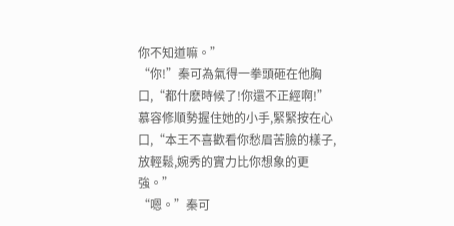你不知道嘛。”
“你!”秦可為氣得一拳頭砸在他胸口,“都什麽時候了!你還不正經啊!”
慕容修順勢握住她的小手,緊緊按在心口,“本王不喜歡看你愁眉苦臉的樣子,放輕鬆,婉秀的實力比你想象的更強。”
“嗯。”秦可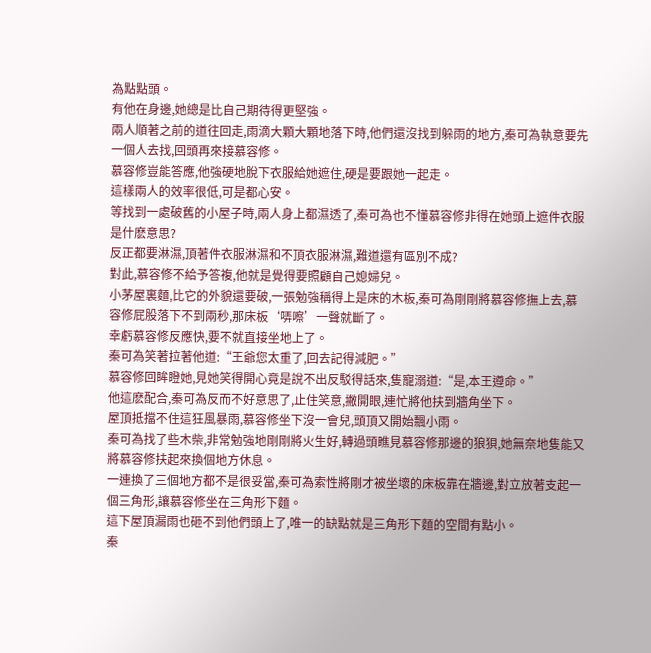為點點頭。
有他在身邊,她總是比自己期待得更堅強。
兩人順著之前的道往回走,雨滴大顆大顆地落下時,他們還沒找到躲雨的地方,秦可為執意要先一個人去找,回頭再來接慕容修。
慕容修豈能答應,他強硬地脫下衣服給她遮住,硬是要跟她一起走。
這樣兩人的效率很低,可是都心安。
等找到一處破舊的小屋子時,兩人身上都濕透了,秦可為也不懂慕容修非得在她頭上遮件衣服是什麽意思?
反正都要淋濕,頂著件衣服淋濕和不頂衣服淋濕,難道還有區別不成?
對此,慕容修不給予答複,他就是覺得要照顧自己媳婦兒。
小茅屋裏麵,比它的外貌還要破,一張勉強稱得上是床的木板,秦可為剛剛將慕容修撫上去,慕容修屁股落下不到兩秒,那床板‘哢嚓’一聲就斷了。
幸虧慕容修反應快,要不就直接坐地上了。
秦可為笑著拉著他道:“王爺您太重了,回去記得減肥。”
慕容修回眸瞪她,見她笑得開心竟是說不出反駁得話來,隻寵溺道:“是,本王遵命。”
他這麽配合,秦可為反而不好意思了,止住笑意,撇開眼,連忙將他扶到牆角坐下。
屋頂抵擋不住這狂風暴雨,慕容修坐下沒一會兒,頭頂又開始飄小雨。
秦可為找了些木柴,非常勉強地剛剛將火生好,轉過頭瞧見慕容修那邊的狼狽,她無奈地隻能又將慕容修扶起來換個地方休息。
一連換了三個地方都不是很妥當,秦可為索性將剛才被坐壞的床板靠在牆邊,對立放著支起一個三角形,讓慕容修坐在三角形下麵。
這下屋頂漏雨也砸不到他們頭上了,唯一的缺點就是三角形下麵的空間有點小。
秦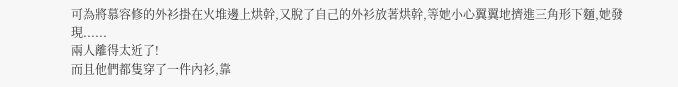可為將慕容修的外衫掛在火堆邊上烘幹,又脫了自己的外衫放著烘幹,等她小心翼翼地擠進三角形下麵,她發現......
兩人離得太近了!
而且他們都隻穿了一件內衫,靠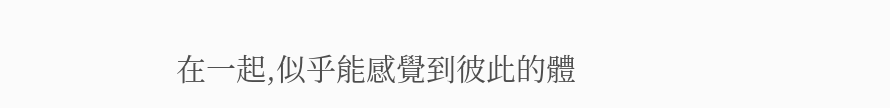在一起,似乎能感覺到彼此的體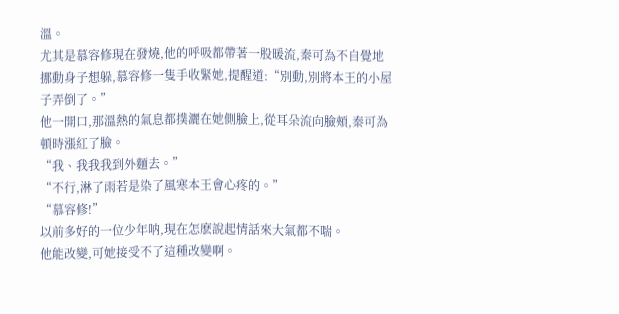溫。
尤其是慕容修現在發燒,他的呼吸都帶著一股暖流,秦可為不自覺地挪動身子想躲,慕容修一隻手收緊她,提醒道:“別動,別將本王的小屋子弄倒了。”
他一開口,那溫熱的氣息都撲灑在她側臉上,從耳朵流向臉頰,秦可為頓時漲紅了臉。
“我、我我我到外麵去。”
“不行,淋了雨若是染了風寒本王會心疼的。”
“慕容修!”
以前多好的一位少年呐,現在怎麽說起情話來大氣都不喘。
他能改變,可她接受不了這種改變啊。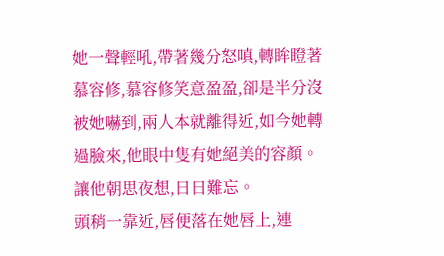她一聲輕吼,帶著幾分怒嗔,轉眸瞪著慕容修,慕容修笑意盈盈,卻是半分沒被她嚇到,兩人本就離得近,如今她轉過臉來,他眼中隻有她絕美的容顏。
讓他朝思夜想,日日難忘。
頭稍一靠近,唇便落在她唇上,連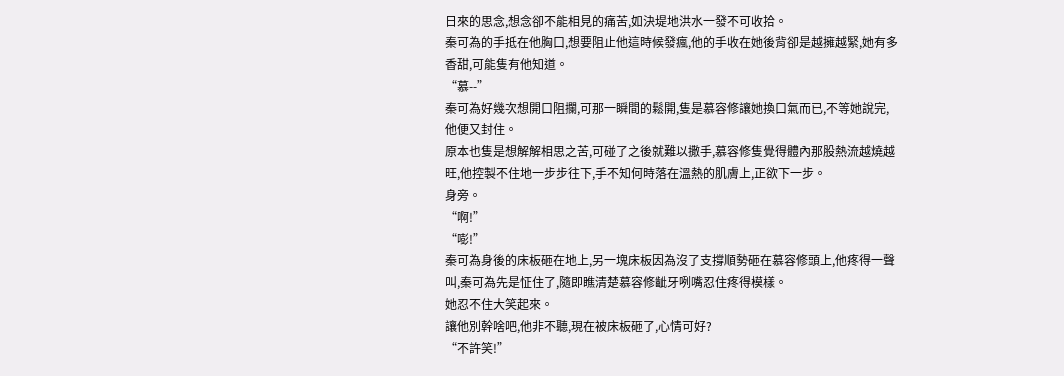日來的思念,想念卻不能相見的痛苦,如決堤地洪水一發不可收拾。
秦可為的手抵在他胸口,想要阻止他這時候發瘋,他的手收在她後背卻是越擁越緊,她有多香甜,可能隻有他知道。
“慕--”
秦可為好幾次想開口阻攔,可那一瞬間的鬆開,隻是慕容修讓她換口氣而已,不等她說完,他便又封住。
原本也隻是想解解相思之苦,可碰了之後就難以撒手,慕容修隻覺得體內那股熱流越燒越旺,他控製不住地一步步往下,手不知何時落在溫熱的肌膚上,正欲下一步。
身旁。
“啊!”
“嘭!”
秦可為身後的床板砸在地上,另一塊床板因為沒了支撐順勢砸在慕容修頭上,他疼得一聲叫,秦可為先是怔住了,隨即瞧清楚慕容修齜牙咧嘴忍住疼得模樣。
她忍不住大笑起來。
讓他別幹啥吧,他非不聽,現在被床板砸了,心情可好?
“不許笑!”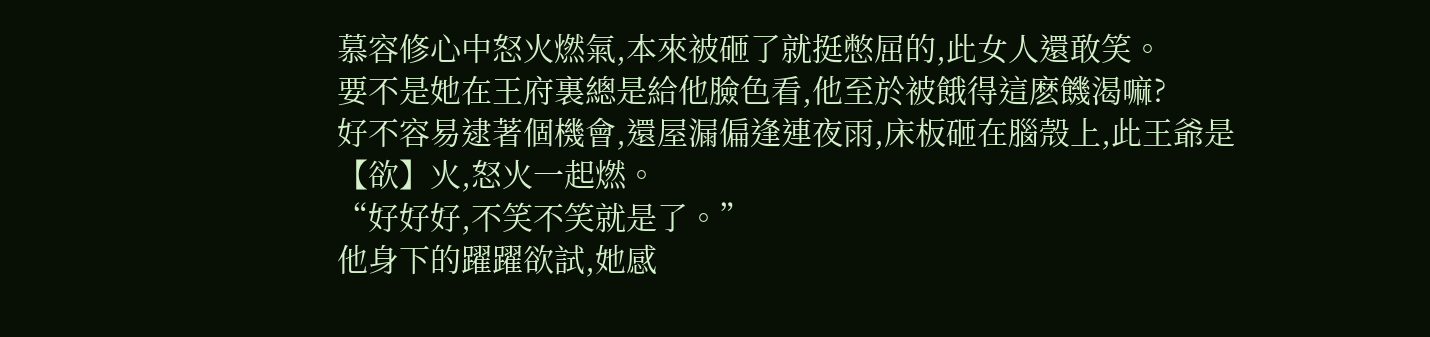慕容修心中怒火燃氣,本來被砸了就挺憋屈的,此女人還敢笑。
要不是她在王府裏總是給他臉色看,他至於被餓得這麽饑渴嘛?
好不容易逮著個機會,還屋漏偏逢連夜雨,床板砸在腦殼上,此王爺是【欲】火,怒火一起燃。
“好好好,不笑不笑就是了。”
他身下的躍躍欲試,她感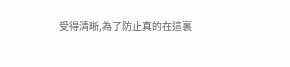受得清晰,為了防止真的在這裏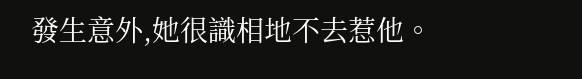發生意外,她很識相地不去惹他。